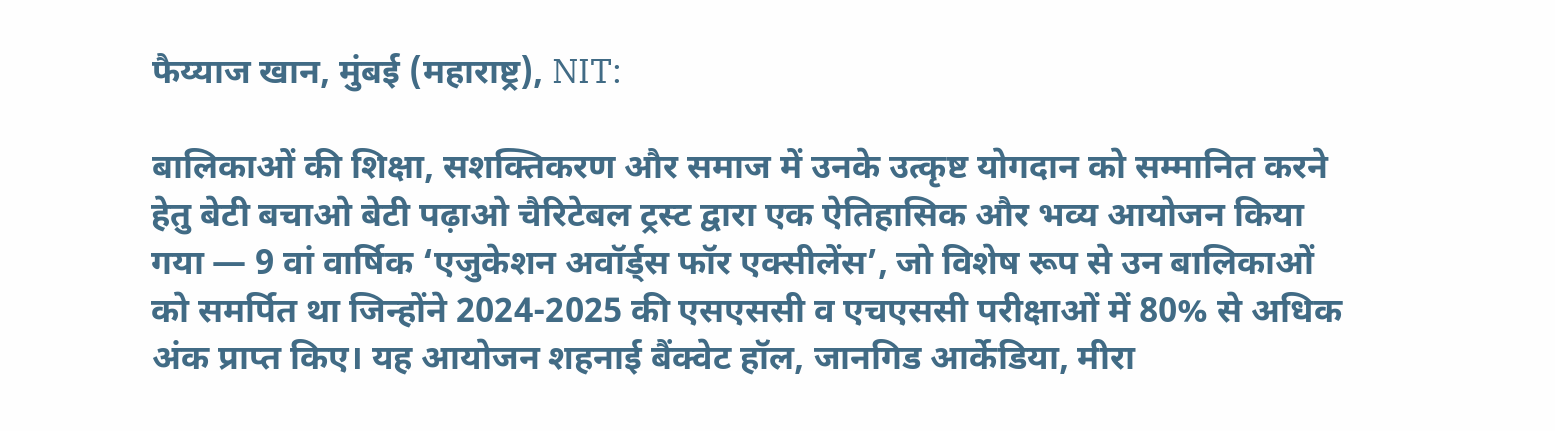फैय्याज खान, मुंबई (महाराष्ट्र), NIT:

बालिकाओं की शिक्षा, सशक्तिकरण और समाज में उनके उत्कृष्ट योगदान को सम्मानित करने हेतु बेटी बचाओ बेटी पढ़ाओ चैरिटेबल ट्रस्ट द्वारा एक ऐतिहासिक और भव्य आयोजन किया गया — 9 वां वार्षिक ‘एजुकेशन अवॉर्ड्स फॉर एक्सीलेंस’, जो विशेष रूप से उन बालिकाओं को समर्पित था जिन्होंने 2024-2025 की एसएससी व एचएससी परीक्षाओं में 80% से अधिक अंक प्राप्त किए। यह आयोजन शहनाई बैंक्वेट हॉल, जानगिड आर्केडिया, मीरा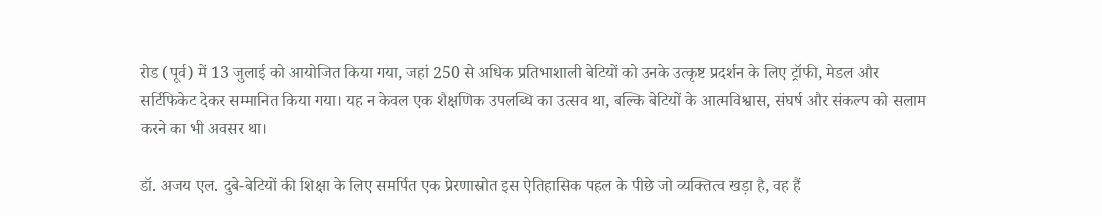रोड (पूर्व) में 13 जुलाई को आयोजित किया गया, जहां 250 से अधिक प्रतिभाशाली बेटियों को उनके उत्कृष्ट प्रदर्शन के लिए ट्रॉफी, मेडल और सर्टिफिकेट देकर सम्मानित किया गया। यह न केवल एक शैक्षणिक उपलब्धि का उत्सव था, बल्कि बेटियों के आत्मविश्वास, संघर्ष और संकल्प को सलाम करने का भी अवसर था।

डॉ. अजय एल. दुबे-बेटियों की शिक्षा के लिए समर्पित एक प्रेरणास्रोत इस ऐतिहासिक पहल के पीछे जो व्यक्तित्व खड़ा है, वह हैं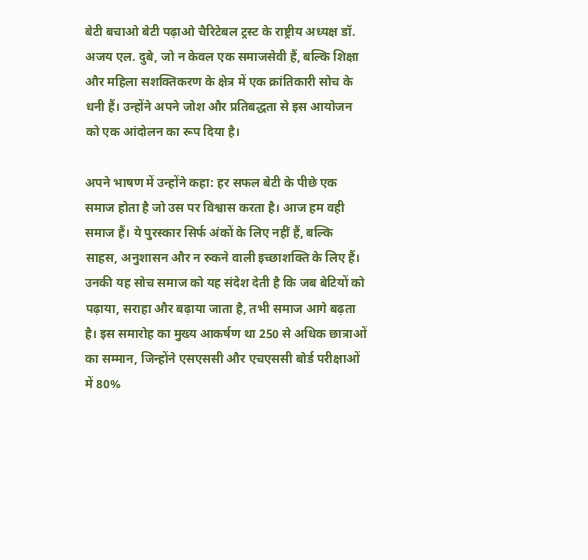बेटी बचाओ बेटी पढ़ाओ चैरिटेबल ट्रस्ट के राष्ट्रीय अध्यक्ष डॉ. अजय एल. दुबे, जो न केवल एक समाजसेवी हैं, बल्कि शिक्षा और महिला सशक्तिकरण के क्षेत्र में एक क्रांतिकारी सोच के धनी हैं। उन्होंने अपने जोश और प्रतिबद्धता से इस आयोजन को एक आंदोलन का रूप दिया है।

अपने भाषण में उन्होंने कहा: हर सफल बेटी के पीछे एक समाज होता है जो उस पर विश्वास करता है। आज हम वही समाज हैं। ये पुरस्कार सिर्फ अंकों के लिए नहीं हैं, बल्कि साहस, अनुशासन और न रुकने वाली इच्छाशक्ति के लिए हैं। उनकी यह सोच समाज को यह संदेश देती है कि जब बेटियों को पढ़ाया, सराहा और बढ़ाया जाता है, तभी समाज आगे बढ़ता है। इस समारोह का मुख्य आकर्षण था 250 से अधिक छात्राओं का सम्मान, जिन्होंने एसएससी और एचएससी बोर्ड परीक्षाओं में 80%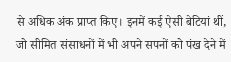से अधिक अंक प्राप्त किए। इनमें कई ऐसी बेटियां थीं, जो सीमित संसाधनों में भी अपने सपनों को पंख देने में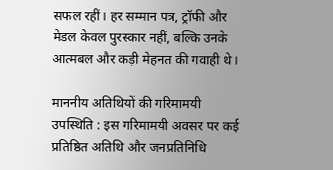सफल रहीं। हर सम्मान पत्र, ट्रॉफी और मेडल केवल पुरस्कार नहीं, बल्कि उनके आत्मबल और कड़ी मेहनत की गवाही थे।

माननीय अतिथियों की गरिमामयी उपस्थिति : इस गरिमामयी अवसर पर कई प्रतिष्ठित अतिथि और जनप्रतिनिधि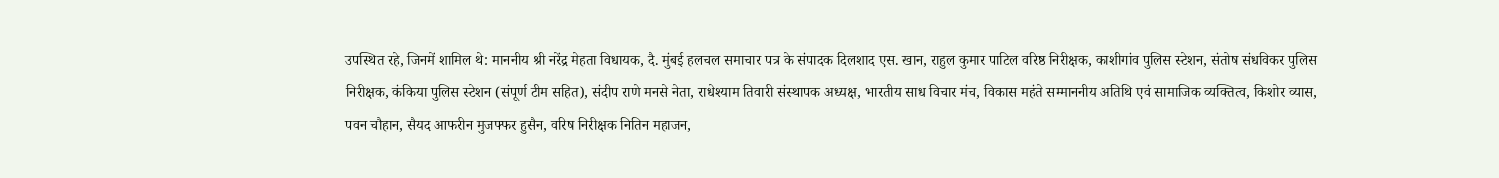उपस्थित रहे, जिनमें शामिल थे: माननीय श्री नरेंद्र मेहता विधायक, दै. मुंबई हलचल समाचार पत्र के संपादक दिलशाद एस. खान, राहुल कुमार पाटिल वरिष्ठ निरीक्षक, काशीगांव पुलिस स्टेशन, संतोष संधविकर पुलिस निरीक्षक, कंकिया पुलिस स्टेशन (संपूर्ण टीम सहित), संदीप राणे मनसे नेता, राधेश्याम तिवारी संस्थापक अध्यक्ष, भारतीय साध विचार मंच, विकास महंते सम्माननीय अतिथि एवं सामाजिक व्यक्तित्व, किशोर व्यास, पवन चौहान, सैयद आफरीन मुजफ्फर हुसैन, वरिष निरीक्षक नितिन महाजन,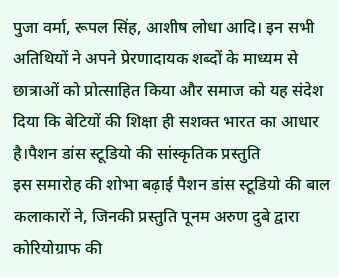पुजा वर्मा, रूपल सिंह, आशीष लोधा आदि। इन सभी अतिथियों ने अपने प्रेरणादायक शब्दों के माध्यम से छात्राओं को प्रोत्साहित किया और समाज को यह संदेश दिया कि बेटियों की शिक्षा ही सशक्त भारत का आधार है।पैशन डांस स्टूडियो की सांस्कृतिक प्रस्तुति
इस समारोह की शोभा बढ़ाई पैशन डांस स्टूडियो की बाल कलाकारों ने, जिनकी प्रस्तुति पूनम अरुण दुबे द्वारा कोरियोग्राफ की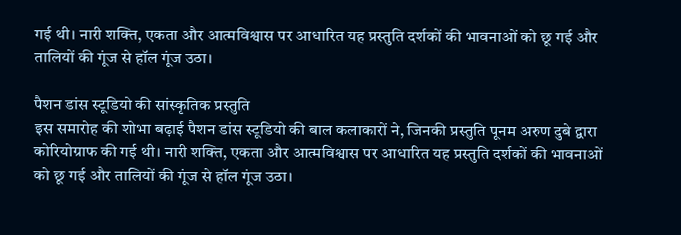गई थी। नारी शक्ति, एकता और आत्मविश्वास पर आधारित यह प्रस्तुति दर्शकों की भावनाओं को छू गई और तालियों की गूंज से हॉल गूंज उठा।

पैशन डांस स्टूडियो की सांस्कृतिक प्रस्तुति
इस समारोह की शोभा बढ़ाई पैशन डांस स्टूडियो की बाल कलाकारों ने, जिनकी प्रस्तुति पूनम अरुण दुबे द्वारा कोरियोग्राफ की गई थी। नारी शक्ति, एकता और आत्मविश्वास पर आधारित यह प्रस्तुति दर्शकों की भावनाओं को छू गई और तालियों की गूंज से हॉल गूंज उठा।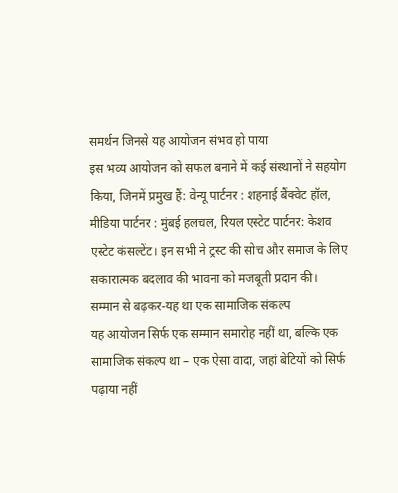समर्थन जिनसे यह आयोजन संभव हो पाया
इस भव्य आयोजन को सफल बनाने में कई संस्थानों ने सहयोग किया, जिनमें प्रमुख हैं: वेन्यू पार्टनर : शहनाई बैंक्वेट हॉल, मीडिया पार्टनर : मुंबई हलचल, रियल एस्टेट पार्टनर: केशव एस्टेट कंसल्टेंट। इन सभी ने ट्रस्ट की सोच और समाज के लिए सकारात्मक बदलाव की भावना को मजबूती प्रदान की।
सम्मान से बढ़कर-यह था एक सामाजिक संकल्प
यह आयोजन सिर्फ एक सम्मान समारोह नहीं था, बल्कि एक सामाजिक संकल्प था – एक ऐसा वादा, जहां बेटियों को सिर्फ पढ़ाया नहीं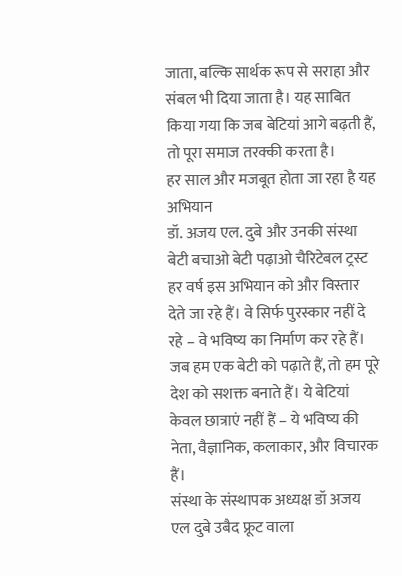जाता, बल्कि सार्थक रूप से सराहा और संबल भी दिया जाता है। यह साबित किया गया कि जब बेटियां आगे बढ़ती हैं, तो पूरा समाज तरक्की करता है।
हर साल और मजबूत होता जा रहा है यह अभियान
डॉ. अजय एल. दुबे और उनकी संस्था बेटी बचाओ बेटी पढ़ाओ चैरिटेबल ट्रस्ट हर वर्ष इस अभियान को और विस्तार देते जा रहे हैं। वे सिर्फ पुरस्कार नहीं दे रहे – वे भविष्य का निर्माण कर रहे हैं। जब हम एक बेटी को पढ़ाते हैं, तो हम पूरे देश को सशक्त बनाते हैं। ये बेटियां केवल छात्राएं नहीं हैं – ये भविष्य की नेता, वैज्ञानिक, कलाकार, और विचारक हैं।
संस्था के संस्थापक अध्यक्ष डॉ अजय एल दुबे उबैद फ्रूट वाला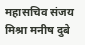महासचिव संजय मिश्रा मनीष दुबे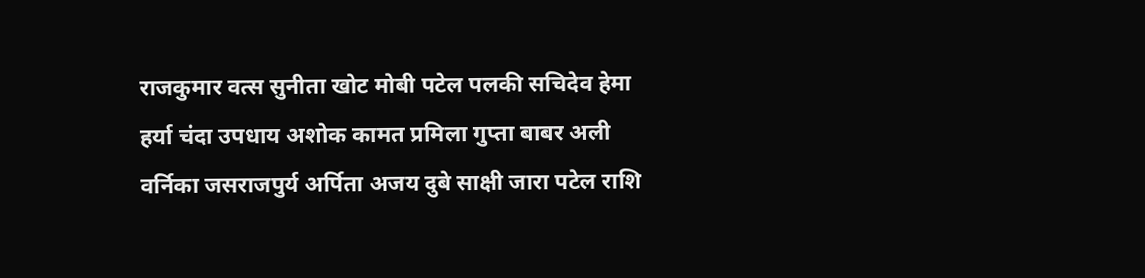राजकुमार वत्स सुनीता खोट मोबी पटेल पलकी सचिदेव हेमा हर्या चंदा उपधाय अशोक कामत प्रमिला गुप्ता बाबर अली वर्निका जसराजपुर्य अर्पिता अजय दुबे साक्षी जारा पटेल राशि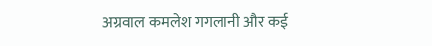अग्रवाल कमलेश गगलानी और कई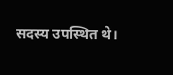सदस्य उपस्थित थे।